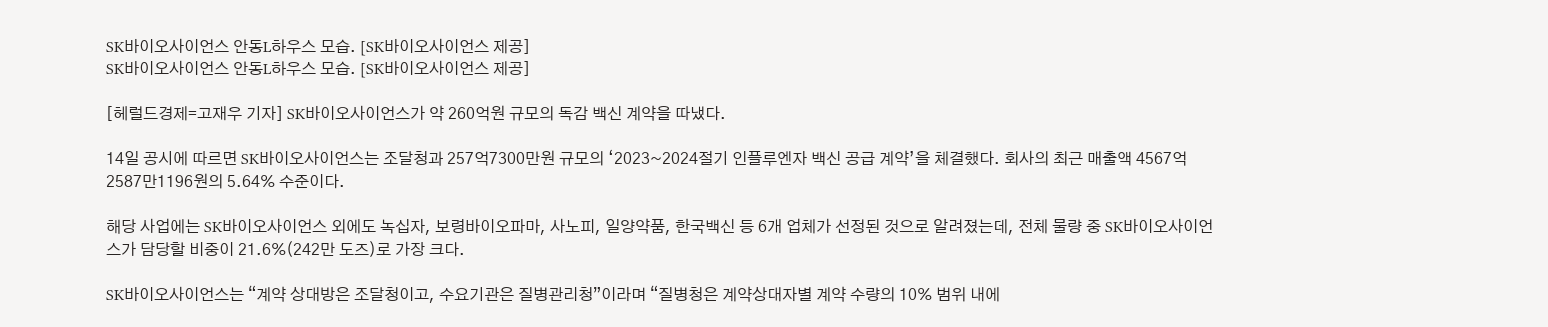SK바이오사이언스 안동L하우스 모습. [SK바이오사이언스 제공]
SK바이오사이언스 안동L하우스 모습. [SK바이오사이언스 제공]

[헤럴드경제=고재우 기자] SK바이오사이언스가 약 260억원 규모의 독감 백신 계약을 따냈다.

14일 공시에 따르면 SK바이오사이언스는 조달청과 257억7300만원 규모의 ‘2023~2024절기 인플루엔자 백신 공급 계약’을 체결했다. 회사의 최근 매출액 4567억2587만1196원의 5.64% 수준이다.

해당 사업에는 SK바이오사이언스 외에도 녹십자, 보령바이오파마, 사노피, 일양약품, 한국백신 등 6개 업체가 선정된 것으로 알려졌는데, 전체 물량 중 SK바이오사이언스가 담당할 비중이 21.6%(242만 도즈)로 가장 크다.

SK바이오사이언스는 “계약 상대방은 조달청이고, 수요기관은 질병관리청”이라며 “질병청은 계약상대자별 계약 수량의 10% 범위 내에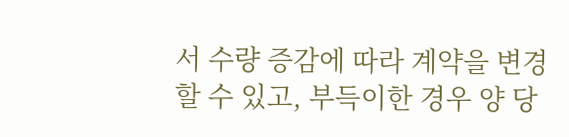서 수량 증감에 따라 계약을 변경할 수 있고, 부득이한 경우 양 당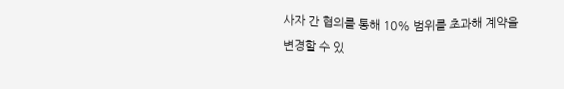사자 간 협의를 통해 10% 범위를 초과해 계약을 변경할 수 있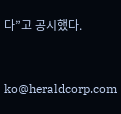다”고 공시했다.


ko@heraldcorp.com